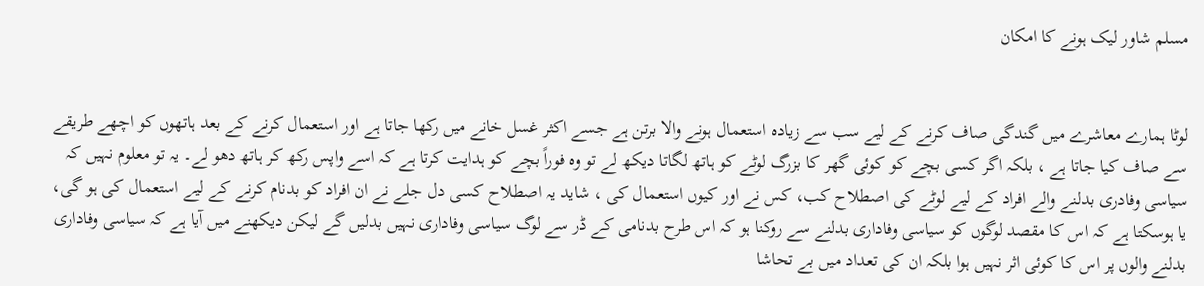مسلم شاور لیک ہونے کا امکان


لوٹا ہمارے معاشرے میں گندگی صاف کرنے کے لیے سب سے زیادہ استعمال ہونے والا برتن ہے جسے اکثر غسل خانے میں رکھا جاتا ہے اور استعمال کرنے کے بعد ہاتھوں کو اچھے طریقے سے صاف کیا جاتا ہے ، بلکہ اگر کسی بچے کو کوئی گھر کا بزرگ لوٹے کو ہاتھ لگاتا دیکھ لے تو وہ فوراً بچے کو ہدایت کرتا ہے کہ اسے واپس رکھ کر ہاتھ دھو لے۔ یہ تو معلوم نہیں کہ سیاسی وفادری بدلنے والے افراد کے لیے لوٹے کی اصطلاح کب، کس نے اور کیوں استعمال کی ، شاید یہ اصطلاح کسی دل جلے نے ان افراد کو بدنام کرنے کے لیے استعمال کی ہو گی، یا ہوسکتا ہے کہ اس کا مقصد لوگوں کو سیاسی وفاداری بدلنے سے روکنا ہو کہ اس طرح بدنامی کے ڈر سے لوگ سیاسی وفاداری نہیں بدلیں گے لیکن دیکھنے میں آیا ہے کہ سیاسی وفاداری بدلنے والوں پر اس کا کوئی اثر نہیں ہوا بلکہ ان کی تعداد میں بے تحاشا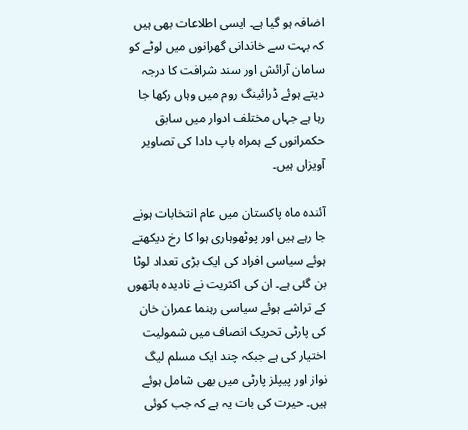اضافہ ہو گیا ہے۔ ایسی اطلاعات بھی ہیں کہ بہت سے خاندانی گھرانوں میں لوٹے کو سامان آرائش اور سند شرافت کا درجہ دیتے ہوئے ڈرائینگ روم میں وہاں رکھا جا رہا ہے جہاں مختلف ادوار میں سابق حکمرانوں کے ہمراہ باپ دادا کی تصاویر آویزاں ہیں۔

آئندہ ماہ پاکستان میں عام انتخابات ہونے جا رہے ہیں اور پوٹھوہاری ہوا کا رخ دیکھتے ہوئے سیاسی افراد کی ایک بڑی تعداد لوٹا بن گئی ہے۔ ان کی اکثریت نے نادیدہ ہاتھوں کے تراشے ہوئے سیاسی رہنما عمران خان کی پارٹی تحریک انصاف میں شمولیت اختیار کی ہے جبکہ چند ایک مسلم لیگ نواز اور پیپلز پارٹی میں بھی شامل ہوئے ہیں۔ حیرت کی بات یہ ہے کہ جب کوئی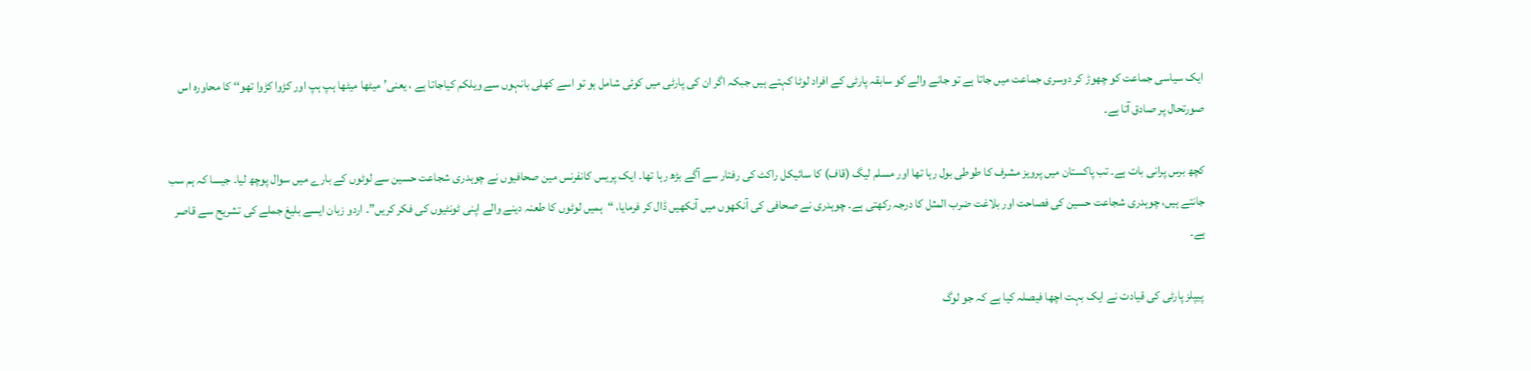ایک سیاسی جماعت کو چھوڑ کر دوسری جماعت میں جاتا ہے تو جانے والے کو سابقہ پارٹی کے افراد لوٹا کہتے ہیں جبکہ اگر ان کی پارٹی میں کوئی شامل ہو تو اسے کھلی بانہوں سے ویلکم کیاجاتا ہے ، یعنی’ میٹھا میٹھا ہپ ہپ اور کڑوا کڑوا تھو‘‘ کا محاورہ اس صورتحال پر صادق آتا ہے۔

کچھ برس پرانی بات ہے۔ تب پاکستان میں پرویز مشرف کا طوطی بول رہا تھا اور مسلم لیگ (قاف) کا سائیکل راکٹ کی رفتار سے آگے بڑھ رہا تھا۔ ایک پریس کانفرنس مین صحافیوں نے چوہدری شجاعت حسین سے لوٹوں کے بارے میں سوال پوچھ لیا۔ جیسا کہ ہم سب جانتے ہیں، چوہدری شجاعت حسین کی فصاحت اور بلاغت ضرب المثل کا درجہ رکھتی ہے۔ چوہدری نے صحافی کی آنکھوں میں آنکھیں ڈال کر فرمایا، “ہمیں لوٹوں کا طعنہ دینے والے اپنی ٹونٹیوں کی فکر کریں”۔ اردو زبان ایسے بلیغ جملے کی تشریح سے قاصر ہے۔

 پیپلز پارٹی کی قیادت نے ایک بہت اچھا فیصلہ کیا ہے کہ جو لوگ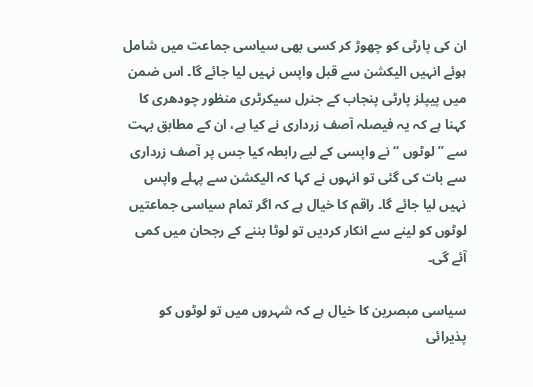ان کی پارٹی کو چھوڑ کر کسی بھی سیاسی جماعت میں شامل ہوئے انہیں الیکشن سے قبل واپس نہیں لیا جائے گا۔ اس ضمن میں پیپلز پارٹی پنجاب کے جنرل سیکرٹری منظور چودھری کا کہنا ہے کہ یہ فیصلہ آصف زرداری نے کیا ہے، ان کے مطابق بہت سے ’’ لوٹوں ‘‘ نے واپسی کے لیے رابطہ کیا جس پر آصف زرداری سے بات کی گئی تو انہوں نے کہا کہ الیکشن سے پہلے واپس نہیں لیا جائے گا۔ راقم کا خیال ہے کہ اگر تمام سیاسی جماعتیں لوٹوں کو لینے سے انکار کردیں تو لوٹا بننے کے رجحان میں کمی آئے گی۔

سیاسی مبصرین کا خیال ہے کہ شہروں میں تو لوٹوں کو پذیرائی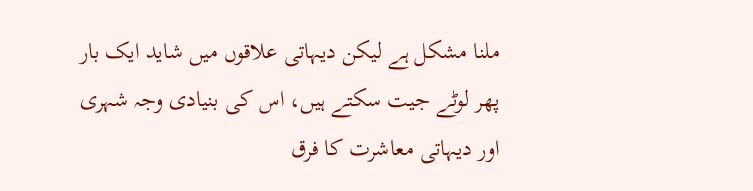ملنا مشکل ہے لیکن دیہاتی علاقوں میں شاید ایک بار پھر لوٹے جیت سکتے ہیں، اس کی بنیادی وجہ شہری اور دیہاتی معاشرت کا فرق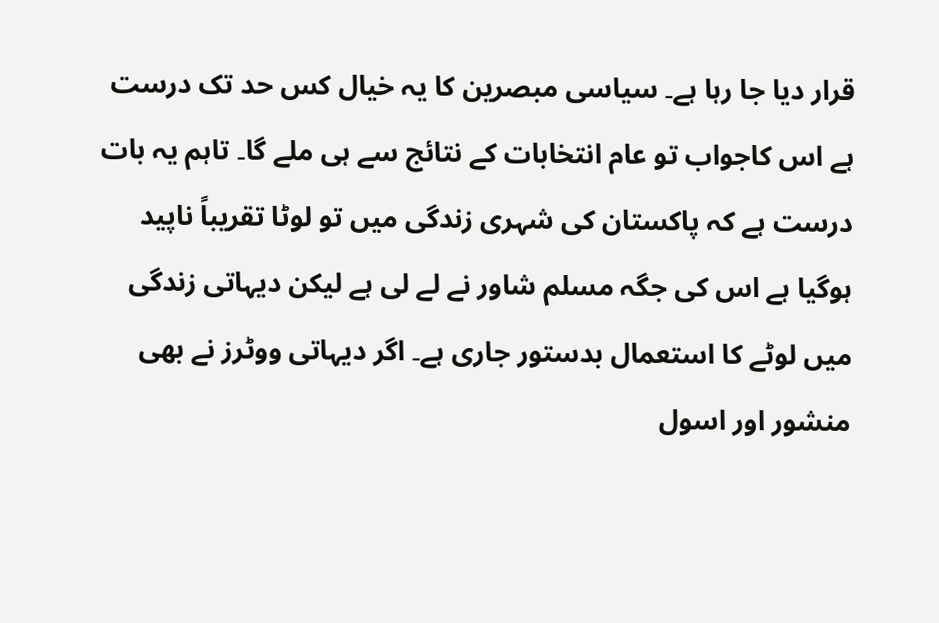قرار دیا جا رہا ہے۔ سیاسی مبصرین کا یہ خیال کس حد تک درست ہے اس کاجواب تو عام انتخابات کے نتائج سے ہی ملے گا۔ تاہم یہ بات درست ہے کہ پاکستان کی شہری زندگی میں تو لوٹا تقریباً ناپید ہوگیا ہے اس کی جگہ مسلم شاور نے لے لی ہے لیکن دیہاتی زندگی میں لوٹے کا استعمال بدستور جاری ہے۔ اگر دیہاتی ووٹرز نے بھی منشور اور اسول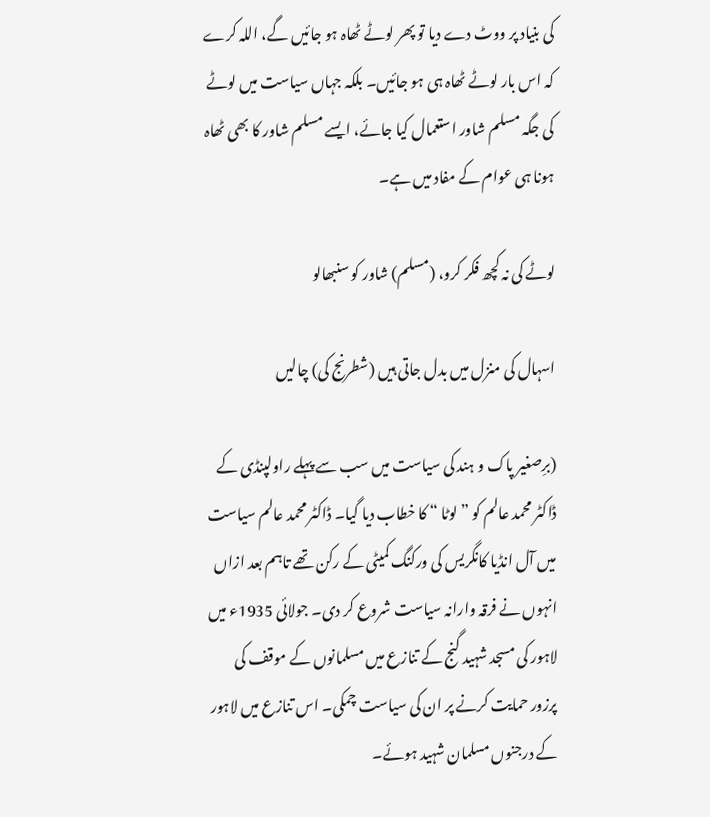کی بنیاد پر ووٹ دے دیا تو پھر لوٹے ٹھاہ ہو جائیں گے، اللہ کرے کہ اس بار لوٹے ٹھاہ ہی ہو جائیں۔ بلکہ جہاں سیاست میں لوٹے کی جگہ مسلم شاور استعمال کیا جائے، ایسے مسلم شاور کا بھی ٹھاہ ہونا ہی عوام کے مفاد میں ہے۔

لوٹے کی نہ کچھ فکر کرو، (مسلم) شاور کو سنبھالو

اسہال کی منزل میں بدل جاتی ہیں (شطرنج کی) چالیں

(برِصغیر پاک و ہند کی سیاست میں سب سے پہلے راولپنڈی کے ڈاکٹر محمد عالم کو ” لوٹا “ کا خطاب دیا گیا۔ ڈاکٹر محمد عالم سیاست میں آل انڈیا کانگریس کی ورکنگ کمیٹی کے رکن تھے تاہم بعد ازاں انہوں نے فرقہ وارانہ سیاست شروع کر دی۔ جولائی 1935ء میں لاہور کی مسجد شہید گنج کے تنازع میں مسلمانوں کے موقف کی پرزور حمایت کرنے پر ان کی سیاست چمکی۔ اس تنازع میں لاہور کے درجنوں مسلمان شہید ہوئے۔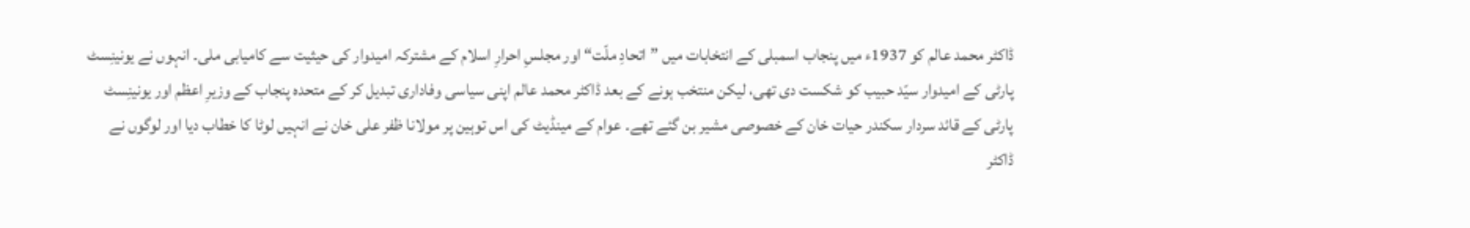ڈاکٹر محمد عالم کو 1937ء میں پنجاب اسمبلی کے انتخابات میں ”اتحادِ ملّت“ اور مجلسِ احرارِ اسلام کے مشترکہ امیدوار کی حیثیت سے کامیابی ملی۔ انہوں نے یونینِسٹ پارٹی کے امیدوار سیّد حبیب کو شکست دی تھی، لیکن منتخب ہونے کے بعد ڈاکٹر محمد عالم اپنی سیاسی وفاداری تبدیل کر کے متحدہ پنجاب کے وزیرِ اعظم اور یونینِسٹ پارٹی کے قائد سردار سکندر حیات خان کے خصوصی مشیر بن گئے تھے۔ عوام کے مینڈیٹ کی اس توہین پر مولانا ظفر علی خان نے انہیں لوٹا کا خطاب دیا اور لوگوں نے ڈاکٹر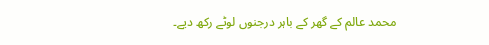محمد عالم کے گھر کے باہر درجنوں لوٹے رکھ دیے۔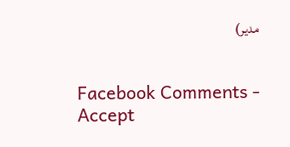مدیر)


Facebook Comments - Accept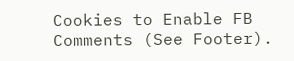Cookies to Enable FB Comments (See Footer).